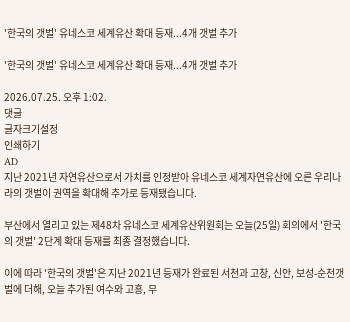'한국의 갯벌' 유네스코 세계유산 확대 등재...4개 갯벌 추가

'한국의 갯벌' 유네스코 세계유산 확대 등재...4개 갯벌 추가

2026.07.25. 오후 1:02.
댓글
글자크기설정
인쇄하기
AD
지난 2021년 자연유산으로서 가치를 인정받아 유네스코 세계자연유산에 오른 우리나라의 갯벌이 권역을 확대해 추가로 등재됐습니다.

부산에서 열리고 있는 제48차 유네스코 세계유산위원회는 오늘(25일) 회의에서 '한국의 갯벌' 2단계 확대 등재를 최종 결정했습니다.

이에 따라 '한국의 갯벌'은 지난 2021년 등재가 완료된 서천과 고창, 신안, 보성-순천갯벌에 더해, 오늘 추가된 여수와 고흥, 무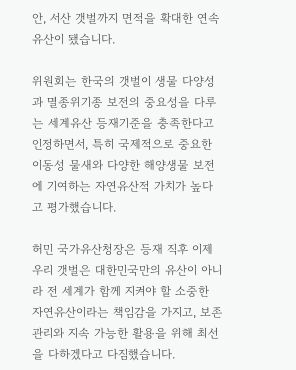안, 서산 갯벌까지 면적을 확대한 연속유산이 됐습니다.

위원회는 한국의 갯벌이 생물 다양성과 멸종위기종 보전의 중요성을 다루는 세계유산 등재기준을 충족한다고 인정하면서, 특히 국제적으로 중요한 이동성 물새와 다양한 해양생물 보전에 기여하는 자연유산적 가치가 높다고 평가했습니다.

허민 국가유산청장은 등재 직후 이제 우리 갯벌은 대한민국만의 유산이 아니라 전 세계가 함께 지켜야 할 소중한 자연유산이라는 책임감을 가지고, 보존 관리와 지속 가능한 활용을 위해 최선을 다하겠다고 다짐했습니다.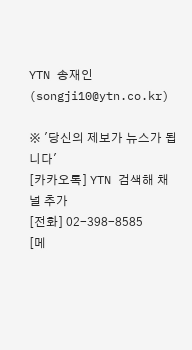YTN 송재인 (songji10@ytn.co.kr)

※ '당신의 제보가 뉴스가 됩니다'
[카카오톡] YTN 검색해 채널 추가
[전화] 02-398-8585
[메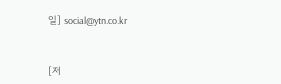일] social@ytn.co.kr


[저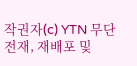작권자(c) YTN 무단전재, 재배포 및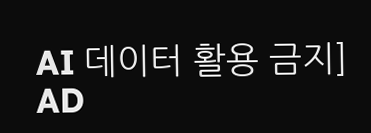AI 데이터 활용 금지]
AD